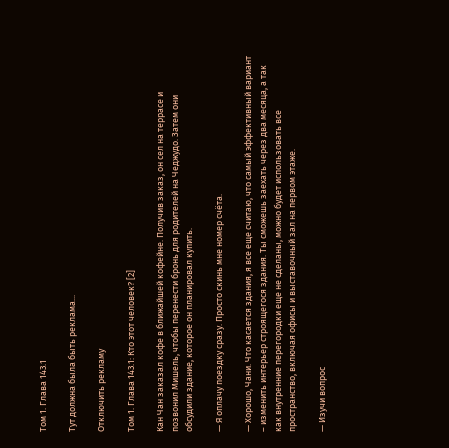Том 1. Глава 143.1

Тут должна была быть реклама...

Отключить рекламу

Том 1. Глава 143.1: Кто этот человек? [2]

Кан Чан заказал кофе в ближайшей кофейне. Получив заказ, он сел на террасе и позвонил Мишель, чтобы перенести бронь для родителей на Чеджудо. Затем они обсудили здание, которое он планировал купить.

— Я оплачу поездку сразу. Просто скинь мне номер счёта.

— Хорошо, Чани. Что касается здания, я все еще считаю, что самый эффективный вариант – изменить интерьер строящегося здания. Ты сможешь заехать через два месяца, а так как внутренние перегородки еще не сделаны, можно будет использовать все пространство, включая офисы и выставочный зал на первом этаже.

— Изучи вопрос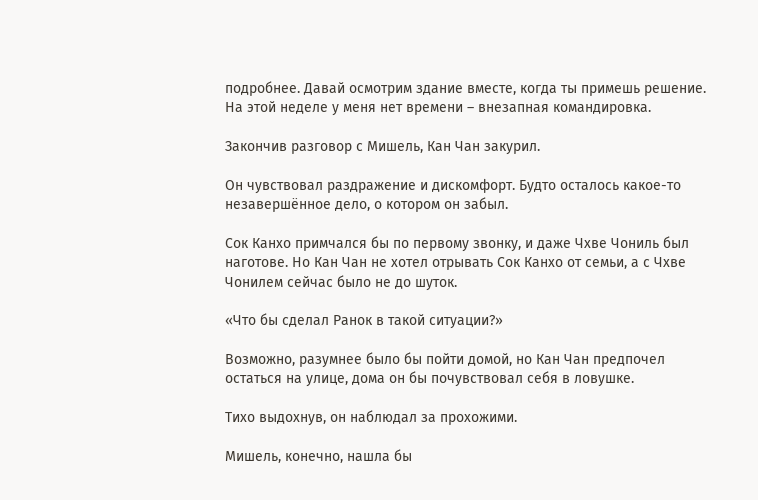подробнее. Давай осмотрим здание вместе, когда ты примешь решение. На этой неделе у меня нет времени – внезапная командировка.

Закончив разговор с Мишель, Кан Чан закурил.

Он чувствовал раздражение и дискомфорт. Будто осталось какое-то незавершённое дело, о котором он забыл.

Сок Канхо примчался бы по первому звонку, и даже Чхве Чониль был наготове. Но Кан Чан не хотел отрывать Сок Канхо от семьи, а с Чхве Чонилем сейчас было не до шуток.

«Что бы сделал Ранок в такой ситуации?»

Возможно, разумнее было бы пойти домой, но Кан Чан предпочел остаться на улице, дома он бы почувствовал себя в ловушке.

Тихо выдохнув, он наблюдал за прохожими.

Мишель, конечно, нашла бы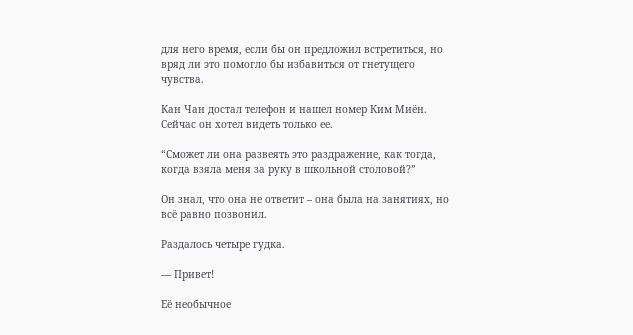для него время, если бы он предложил встретиться, но вряд ли это помогло бы избавиться от гнетущего чувства.

Кан Чан достал телефон и нашел номер Ким Миён. Сейчас он хотел видеть только ее.

“Сможет ли она развеять это раздражение, как тогда, когда взяла меня за руку в школьной столовой?”

Он знал, что она не ответит – она была на занятиях, но всё равно позвонил.

Раздалось четыре гудка.

— Привет!

Её необычное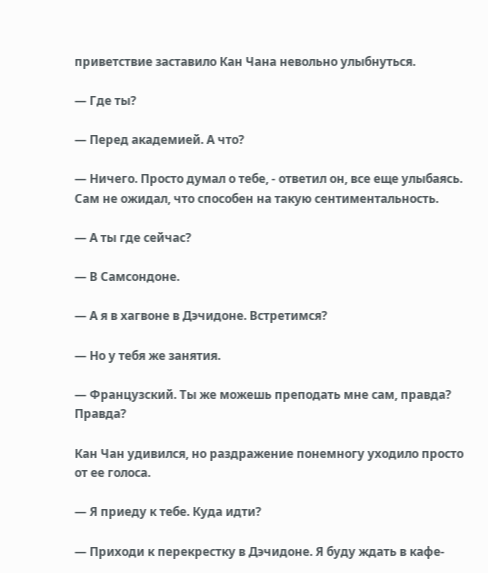приветствие заставило Кан Чана невольно улыбнуться.

— Где ты?

— Перед академией. А что?

— Ничего. Просто думал о тебе, - ответил он, все еще улыбаясь. Сам не ожидал, что способен на такую сентиментальность.

— А ты где сейчас?

— В Самсондоне.

— А я в хагвоне в Дэчидоне. Встретимся?

— Но у тебя же занятия.

— Французский. Ты же можешь преподать мне сам, правда? Правда?

Кан Чан удивился, но раздражение понемногу уходило просто от ее голоса.

— Я приеду к тебе. Куда идти?

— Приходи к перекрестку в Дэчидоне. Я буду ждать в кафе-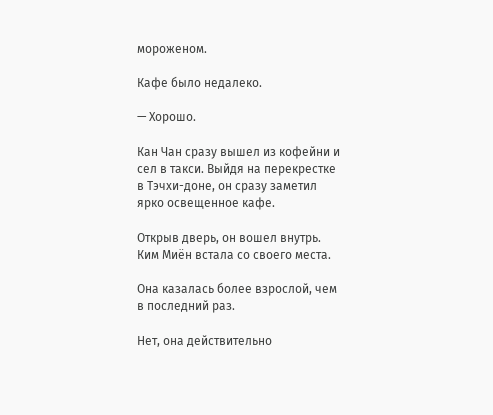мороженом.

Кафе было недалеко.

— Хорошо.

Кан Чан сразу вышел из кофейни и сел в такси. Выйдя на перекрестке в Тэчхи-доне, он сразу заметил ярко освещенное кафе.

Открыв дверь, он вошел внутрь. Ким Миён встала со своего места.

Она казалась более взрослой, чем в последний раз.

Нет, она действительно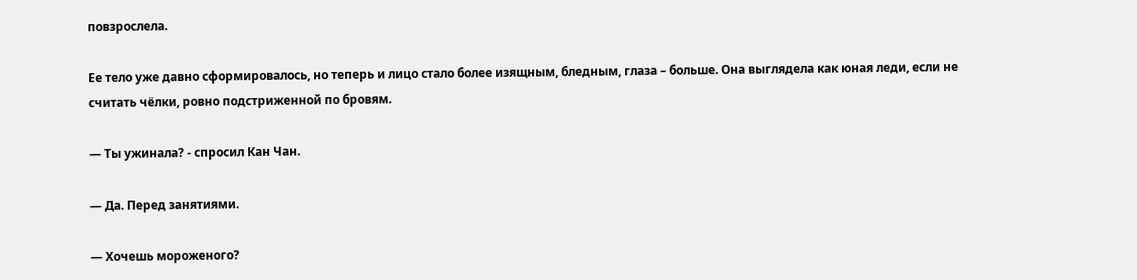повзрослела.

Ее тело уже давно сформировалось, но теперь и лицо стало более изящным, бледным, глаза – больше. Она выглядела как юная леди, если не считать чёлки, ровно подстриженной по бровям.

— Ты ужинала? - спросил Кан Чан.

— Да. Перед занятиями.

— Хочешь мороженого?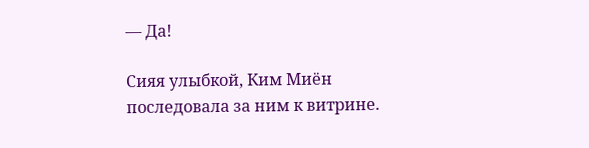— Да!

Сияя улыбкой, Ким Миён последовала за ним к витрине.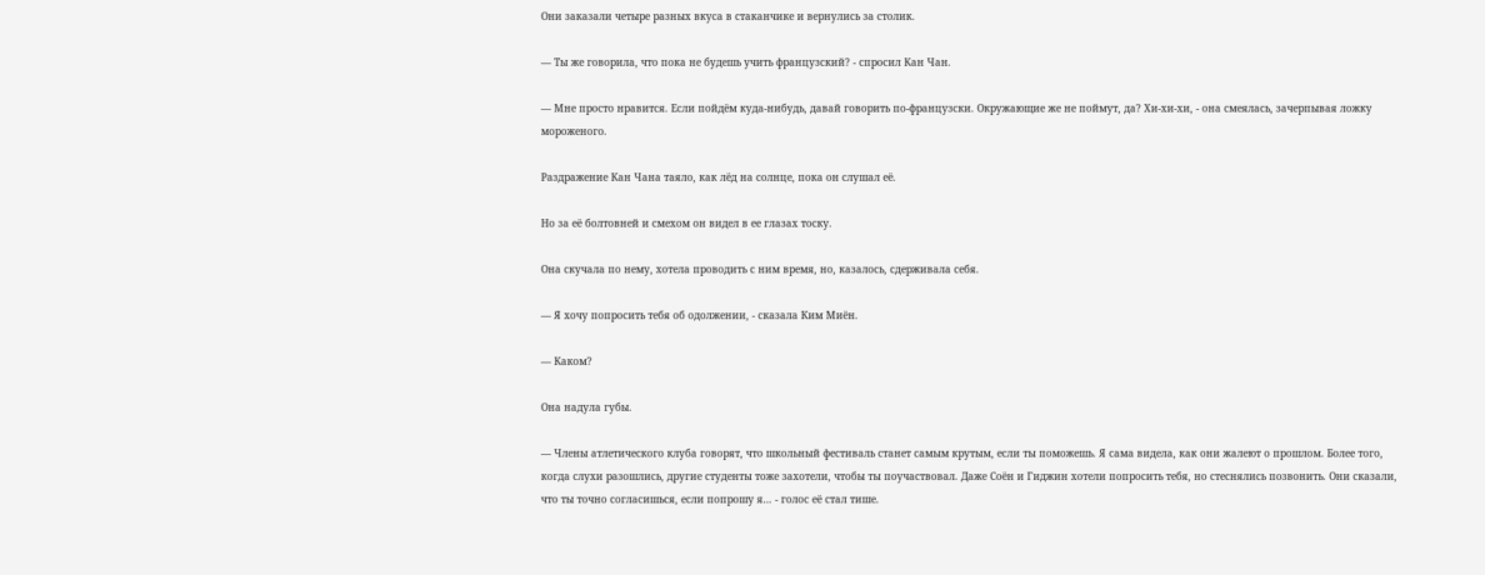Они заказали четыре разных вкуса в стаканчике и вернулись за столик.

— Ты же говорила, что пока не будешь учить французский? - спросил Кан Чан.

— Мне просто нравится. Если пойдём куда-нибудь, давай говорить по-французски. Окружающие же не поймут, да? Хи-хи-хи, - она смеялась, зачерпывая ложку мороженого.

Раздражение Кан Чана таяло, как лёд на солнце, пока он слушал её.

Но за её болтовней и смехом он видел в ее глазах тоску.

Она скучала по нему, хотела проводить с ним время, но, казалось, сдерживала себя.

— Я хочу попросить тебя об одолжении, - сказала Ким Миён.

— Каком?

Она надула губы.

— Члены атлетического клуба говорят, что школьный фестиваль станет самым крутым, если ты поможешь. Я сама видела, как они жалеют о прошлом. Более того, когда слухи разошлись, другие студенты тоже захотели, чтобы ты поучаствовал. Даже Соён и Гиджин хотели попросить тебя, но стеснялись позвонить. Они сказали, что ты точно согласишься, если попрошу я… - голос её стал тише.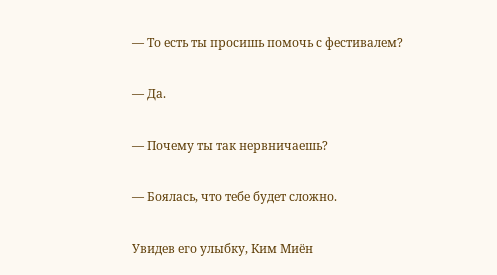— То есть ты просишь помочь с фестивалем?

— Да.

— Почему ты так нервничаешь?

— Боялась, что тебе будет сложно.

Увидев его улыбку, Ким Миён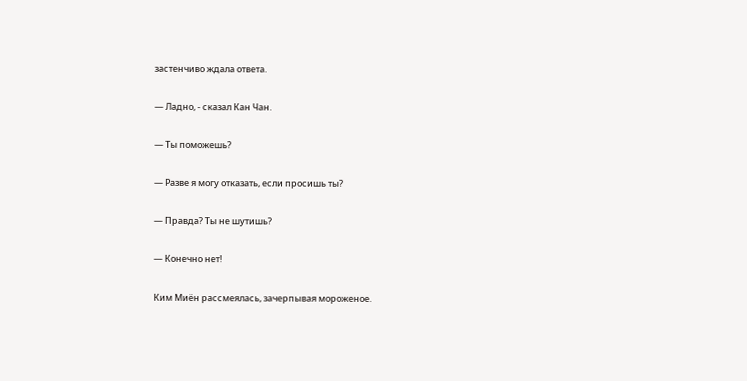застенчиво ждала ответа.

— Ладно, - сказал Кан Чан.

— Ты поможешь?

— Разве я могу отказать, если просишь ты?

— Правда? Ты не шутишь?

— Конечно нет!

Ким Миён рассмеялась, зачерпывая мороженое.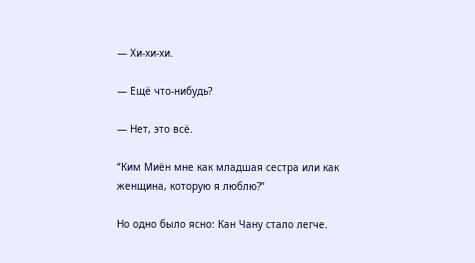— Хи-хи-хи.

— Ещё что-нибудь?

— Нет, это всё.

“Ким Миён мне как младшая сестра или как женщина, которую я люблю?”

Но одно было ясно: Кан Чану стало легче.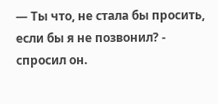— Ты что, не стала бы просить, если бы я не позвонил? - спросил он.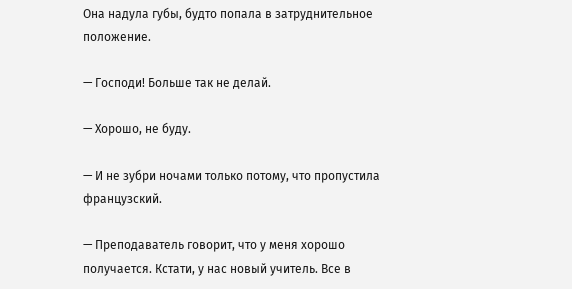Она надула губы, будто попала в затруднительное положение.

— Господи! Больше так не делай.

— Хорошо, не буду.

— И не зубри ночами только потому, что пропустила французский.

— Преподаватель говорит, что у меня хорошо получается. Кстати, у нас новый учитель. Все в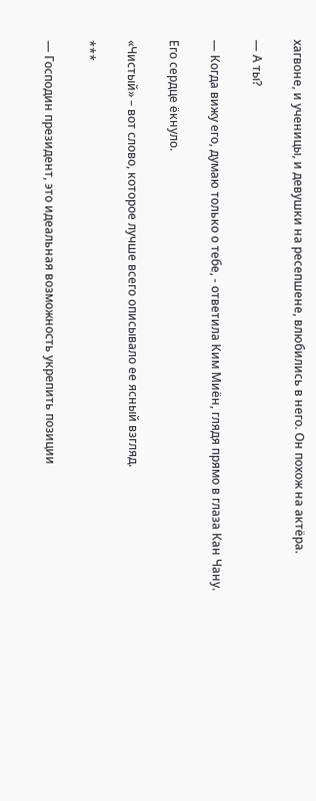хагвоне, и ученицы, и девушки на ресепшене, влюбились в него. Он похож на актёра.

— А ты?

— Когда вижу его, думаю только о тебе, - ответила Ким Миён, глядя прямо в глаза Кан Чану.

Его сердце ёкнуло.

«Чистый» – вот слово, которое лучше всего описывало ее ясный взгляд.

***

— Господин президент, это идеальная возможность укрепить позиции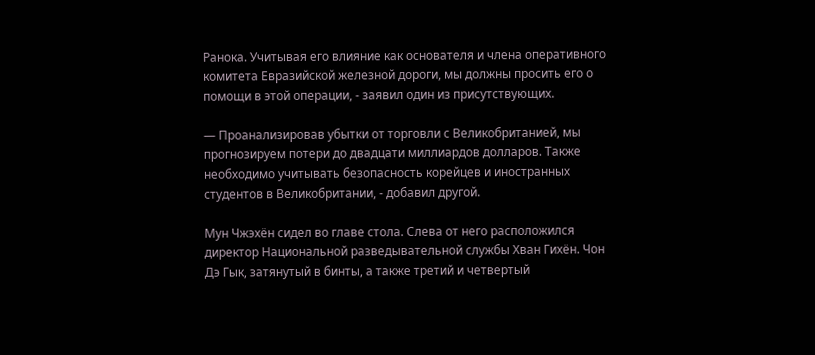Ранока. Учитывая его влияние как основателя и члена оперативного комитета Евразийской железной дороги, мы должны просить его о помощи в этой операции, - заявил один из присутствующих.

— Проанализировав убытки от торговли с Великобританией, мы прогнозируем потери до двадцати миллиардов долларов. Также необходимо учитывать безопасность корейцев и иностранных студентов в Великобритании, - добавил другой.

Мун Чжэхён сидел во главе стола. Слева от него расположился директор Национальной разведывательной службы Хван Гихён. Чон Дэ Гык, затянутый в бинты, а также третий и четвертый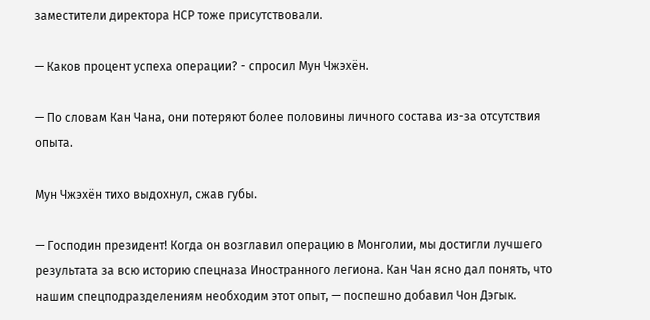заместители директора НСР тоже присутствовали.

— Каков процент успеха операции? - спросил Мун Чжэхён.

— По словам Кан Чана, они потеряют более половины личного состава из-за отсутствия опыта.

Мун Чжэхён тихо выдохнул, сжав губы.

— Господин президент! Когда он возглавил операцию в Монголии, мы достигли лучшего результата за всю историю спецназа Иностранного легиона. Кан Чан ясно дал понять, что нашим спецподразделениям необходим этот опыт, — поспешно добавил Чон Дэгык.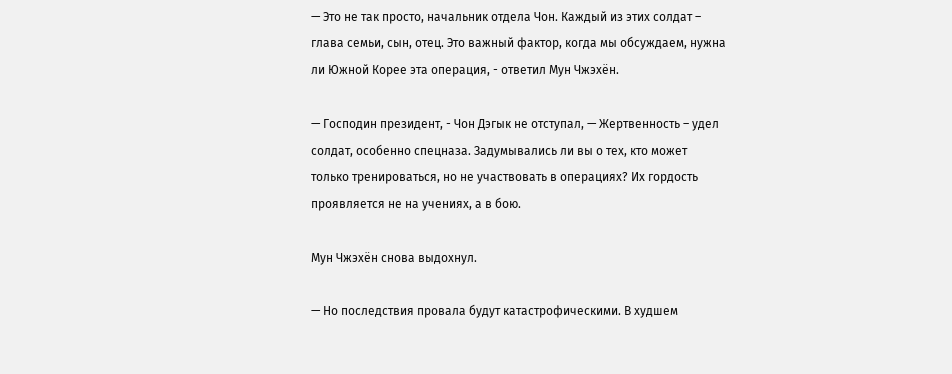— Это не так просто, начальник отдела Чон. Каждый из этих солдат – глава семьи, сын, отец. Это важный фактор, когда мы обсуждаем, нужна ли Южной Корее эта операция, - ответил Мун Чжэхён.

— Господин президент, - Чон Дэгык не отступал, — Жертвенность – удел солдат, особенно спецназа. Задумывались ли вы о тех, кто может только тренироваться, но не участвовать в операциях? Их гордость проявляется не на учениях, а в бою.

Мун Чжэхён снова выдохнул.

— Но последствия провала будут катастрофическими. В худшем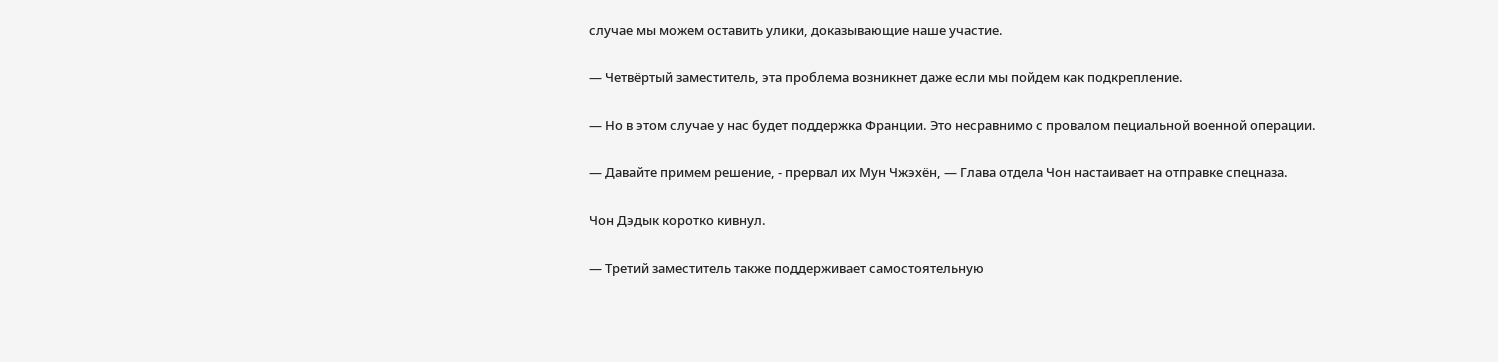случае мы можем оставить улики, доказывающие наше участие.

— Четвёртый заместитель, эта проблема возникнет даже если мы пойдем как подкрепление.

— Но в этом случае у нас будет поддержка Франции. Это несравнимо с провалом пециальной военной операции.

— Давайте примем решение, - прервал их Мун Чжэхён, — Глава отдела Чон настаивает на отправке спецназа.

Чон Дэдык коротко кивнул.

— Третий заместитель также поддерживает самостоятельную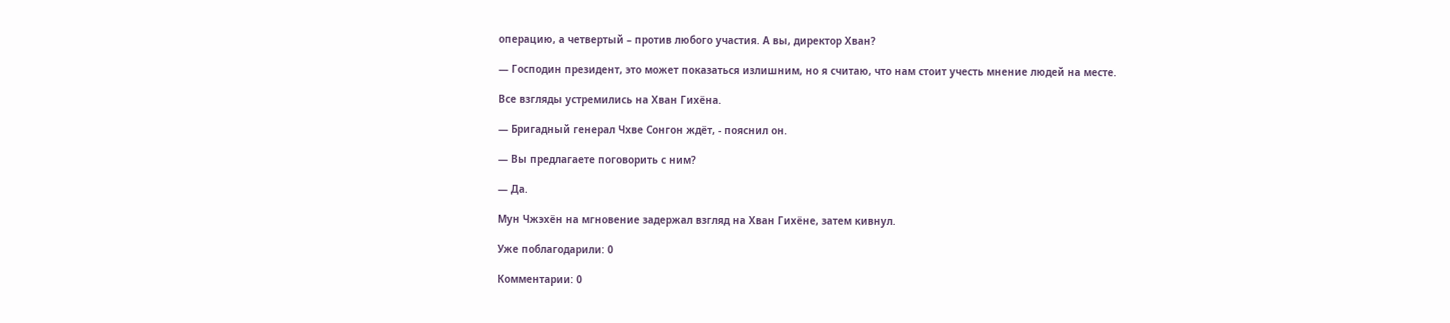операцию, а четвертый – против любого участия. А вы, директор Хван?

— Господин президент, это может показаться излишним, но я считаю, что нам стоит учесть мнение людей на месте.

Все взгляды устремились на Хван Гихёна.

— Бригадный генерал Чхве Сонгон ждёт, - пояснил он.

— Вы предлагаете поговорить с ним?

— Да.

Мун Чжэхён на мгновение задержал взгляд на Хван Гихёне, затем кивнул.

Уже поблагодарили: 0

Комментарии: 0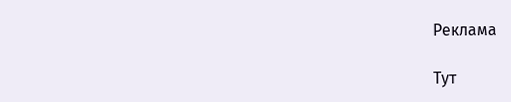Реклама

Тут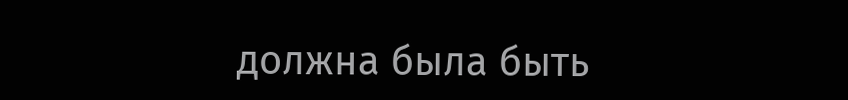должна была быть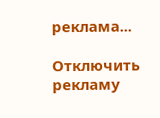реклама...

Отключить рекламу